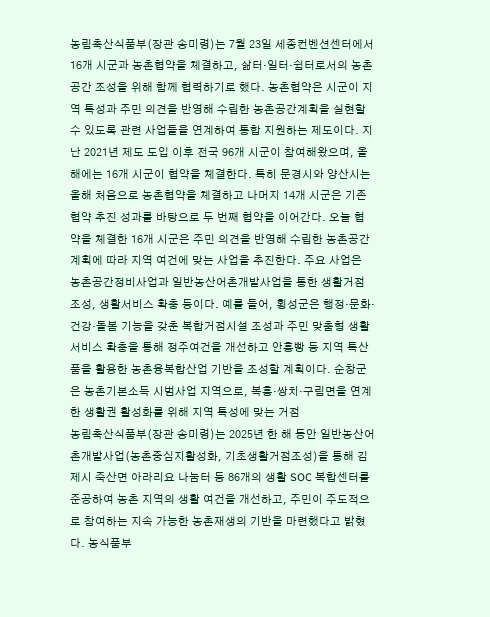농림축산식품부(장관 송미령)는 7월 23일 세종컨벤션센터에서 16개 시군과 농촌협약을 체결하고, 삶터·일터·쉼터로서의 농촌공간 조성을 위해 함께 협력하기로 했다. 농촌협약은 시군이 지역 특성과 주민 의견을 반영해 수립한 농촌공간계획을 실현할 수 있도록 관련 사업들을 연계하여 통합 지원하는 제도이다. 지난 2021년 제도 도입 이후 전국 96개 시군이 참여해왔으며, 올해에는 16개 시군이 협약을 체결한다. 특히 문경시와 양산시는 올해 처음으로 농촌협약을 체결하고 나머지 14개 시군은 기존 협약 추진 성과를 바탕으로 두 번째 협약을 이어간다. 오늘 협약을 체결한 16개 시군은 주민 의견을 반영해 수립한 농촌공간계획에 따라 지역 여건에 맞는 사업을 추진한다. 주요 사업은 농촌공간정비사업과 일반농산어촌개발사업을 통한 생활거점 조성, 생활서비스 확충 등이다. 예를 들어, 횡성군은 행정·문화·건강·돌봄 기능을 갖춘 복합거점시설 조성과 주민 맞춤형 생활서비스 확충을 통해 정주여건을 개선하고 안흥빵 등 지역 특산품을 활용한 농촌융복합산업 기반을 조성할 계획이다. 순창군은 농촌기본소득 시범사업 지역으로, 복흥·쌍치·구림면을 연계한 생활권 활성화를 위해 지역 특성에 맞는 거점
농림축산식품부(장관 송미령)는 2025년 한 해 동안 일반농산어촌개발사업(농촌중심지활성화, 기초생활거점조성)을 통해 김제시 죽산면 아라리요 나눔터 등 86개의 생활 SOC 복합센터를 준공하여 농촌 지역의 생활 여건을 개선하고, 주민이 주도적으로 참여하는 지속 가능한 농촌재생의 기반을 마련했다고 밝혔다. 농식품부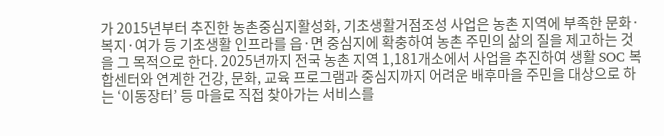가 2015년부터 추진한 농촌중심지활성화, 기초생활거점조성 사업은 농촌 지역에 부족한 문화·복지·여가 등 기초생활 인프라를 읍·면 중심지에 확충하여 농촌 주민의 삶의 질을 제고하는 것을 그 목적으로 한다. 2025년까지 전국 농촌 지역 1,181개소에서 사업을 추진하여 생활 SOC 복합센터와 연계한 건강, 문화, 교육 프로그램과 중심지까지 어려운 배후마을 주민을 대상으로 하는 ‘이동장터’ 등 마을로 직접 찾아가는 서비스를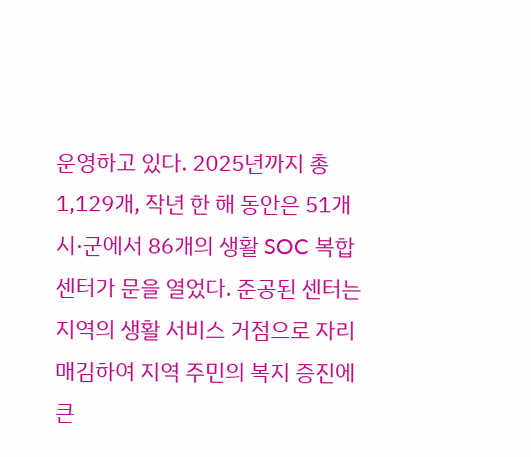운영하고 있다. 2025년까지 총 1,129개, 작년 한 해 동안은 51개 시·군에서 86개의 생활 SOC 복합센터가 문을 열었다. 준공된 센터는 지역의 생활 서비스 거점으로 자리매김하여 지역 주민의 복지 증진에 큰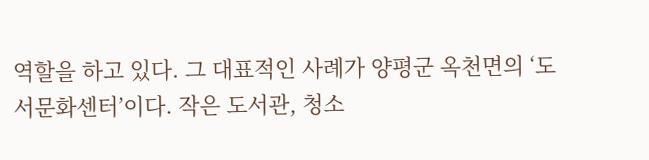역할을 하고 있다. 그 대표적인 사례가 양평군 옥천면의 ‘도서문화센터’이다. 작은 도서관, 청소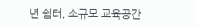년 쉼터, 소규모 교육공간